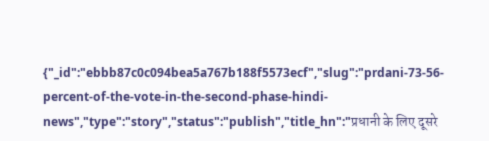{"_id":"ebbb87c0c094bea5a767b188f5573ecf","slug":"prdani-73-56-percent-of-the-vote-in-the-second-phase-hindi-news","type":"story","status":"publish","title_hn":"प्रधानी के लिए दूसरे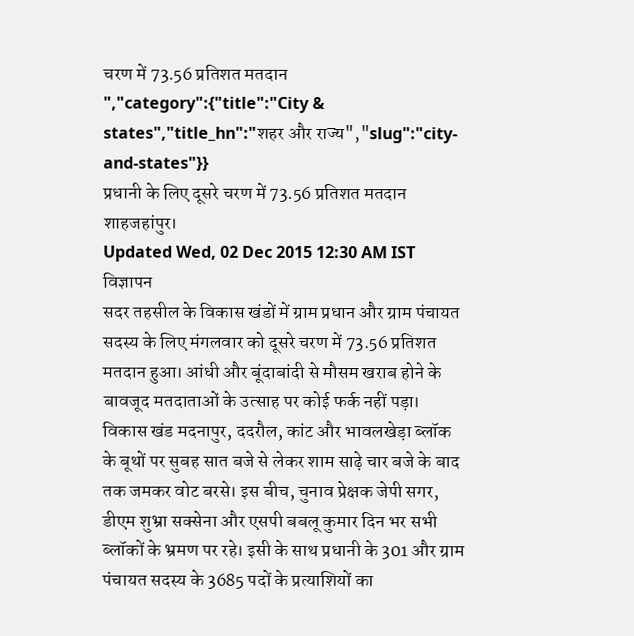चरण में 73.56 प्रतिशत मतदान ","category":{"title":"City & states","title_hn":"शहर और राज्य","slug":"city-and-states"}}
प्रधानी के लिए दूसरे चरण में 73.56 प्रतिशत मतदान
शाहजहांपुर।
Updated Wed, 02 Dec 2015 12:30 AM IST
विज्ञापन
सदर तहसील के विकास खंडों में ग्राम प्रधान और ग्राम पंचायत सदस्य के लिए मंगलवार को दूसरे चरण में 73.56 प्रतिशत मतदान हुआ। आंधी और बूंदाबांदी से मौसम खराब होने के बावजूद मतदाताओं के उत्साह पर कोई फर्क नहीं पड़ा। विकास खंड मदनापुर, ददरौल, कांट और भावलखेड़ा ब्लॉक के बूथों पर सुबह सात बजे से लेकर शाम साढ़े चार बजे के बाद तक जमकर वोट बरसे। इस बीच, चुनाव प्रेक्षक जेपी सगर, डीएम शुभ्रा सक्सेना और एसपी बबलू कुमार दिन भर सभी ब्लॉकों के भ्रमण पर रहे। इसी के साथ प्रधानी के 301 और ग्राम पंचायत सदस्य के 3685 पदों के प्रत्याशियों का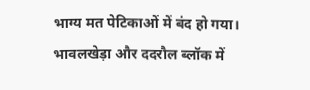भाग्य मत पेटिकाओं में बंद हो गया।
भावलखेड़ा और ददरौल ब्लॉक में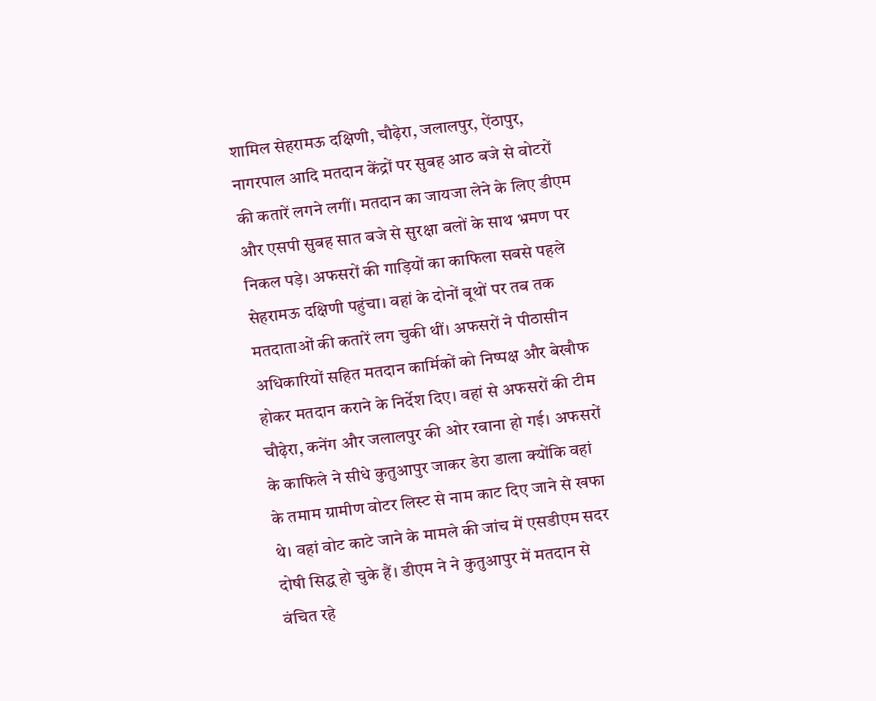शामिल सेहरामऊ दक्षिणी, चौढ़ेरा, जलालपुर, ऐंठापुर, नागरपाल आदि मतदान केंद्रों पर सुबह आठ बजे से वोटरों की कतारें लगने लगीं। मतदान का जायजा लेने के लिए डीएम और एसपी सुबह सात बजे से सुरक्षा बलों के साथ भ्रमण पर निकल पड़े। अफसरों की गाड़ियों का काफिला सबसे पहले सेहरामऊ दक्षिणी पहुंचा। वहां के दोनों बूथों पर तब तक मतदाताओं की कतारें लग चुकी थीं। अफसरों ने पीठासीन अधिकारियों सहित मतदान कार्मिकों को निष्पक्ष और बेखौफ होकर मतदान कराने के निर्देश दिए। वहां से अफसरों की टीम चौढ़ेरा, कनेंग और जलालपुर की ओर रवाना हो गई। अफसरों के काफिले ने सीधे कुतुआपुर जाकर डेरा डाला क्योंकि वहां के तमाम ग्रामीण वोटर लिस्ट से नाम काट दिए जाने से खफा थे। वहां वोट काटे जाने के मामले की जांच में एसडीएम सदर दोषी सिद्ध हो चुके हैं। डीएम ने ने कुतुआपुर में मतदान से वंचित रहे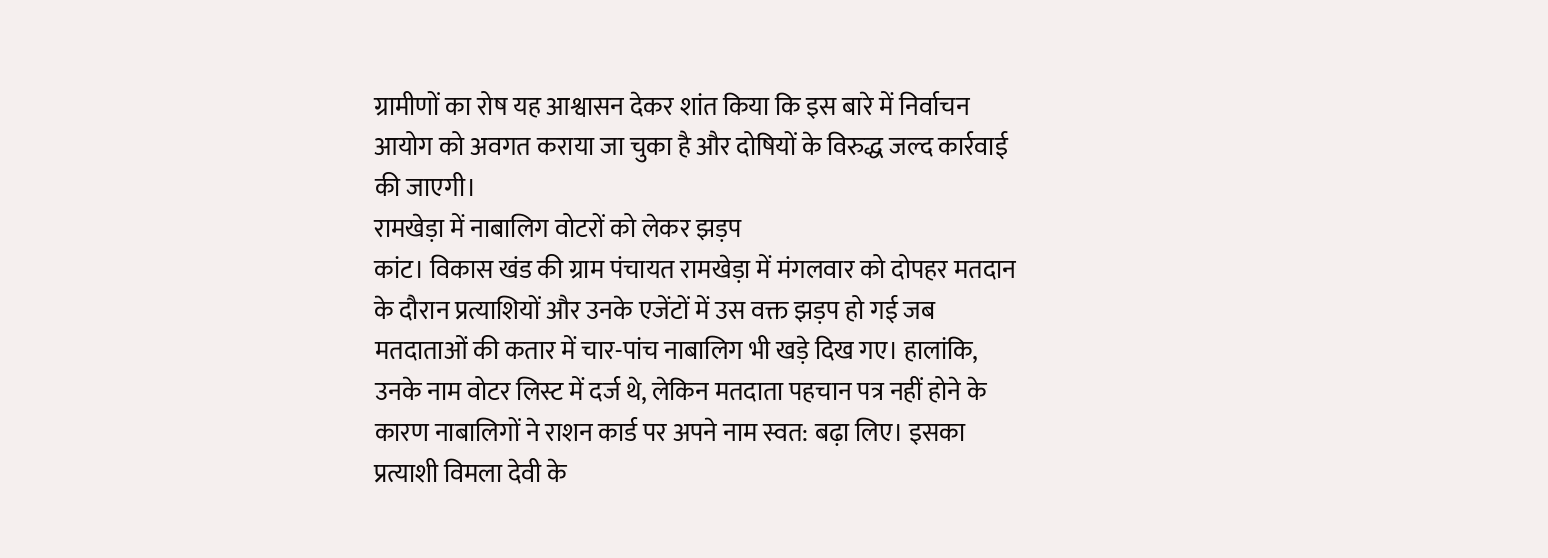ग्रामीणों का रोष यह आश्वासन देकर शांत किया कि इस बारे में निर्वाचन आयोग को अवगत कराया जा चुका है और दोषियों के विरुद्ध जल्द कार्रवाई की जाएगी।
रामखेड़ा में नाबालिग वोटरों को लेकर झड़प
कांट। विकास खंड की ग्राम पंचायत रामखेड़ा में मंगलवार को दोपहर मतदान के दौरान प्रत्याशियों और उनके एजेंटों में उस वक्त झड़प हो गई जब मतदाताओं की कतार में चार-पांच नाबालिग भी खड़े दिख गए। हालांकि, उनके नाम वोटर लिस्ट में दर्ज थे, लेकिन मतदाता पहचान पत्र नहीं होने के कारण नाबालिगों ने राशन कार्ड पर अपने नाम स्वत: बढ़ा लिए। इसका प्रत्याशी विमला देवी के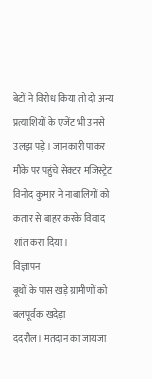बेटों ने विरोध किया तो दो अन्य प्रत्याशियों के एजेंट भी उनसे उलझ पड़े। जानकारी पाकर मौके पर पहुंचे सेक्टर मजिस्ट्रेट विनोद कुमार ने नाबालिगों को कतार से बाहर करके विवाद शांत करा दिया।
विज्ञापन
बूथों के पास खड़े ग्रामीणों को बलपूर्वक खदेड़ा
ददरौल। मतदान का जायजा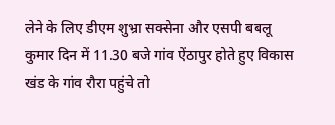लेने के लिए डीएम शुभ्रा सक्सेना और एसपी बबलू कुमार दिन में 11.30 बजे गांव ऐंठापुर होते हुए विकास खंड के गांव रौरा पहुंचे तो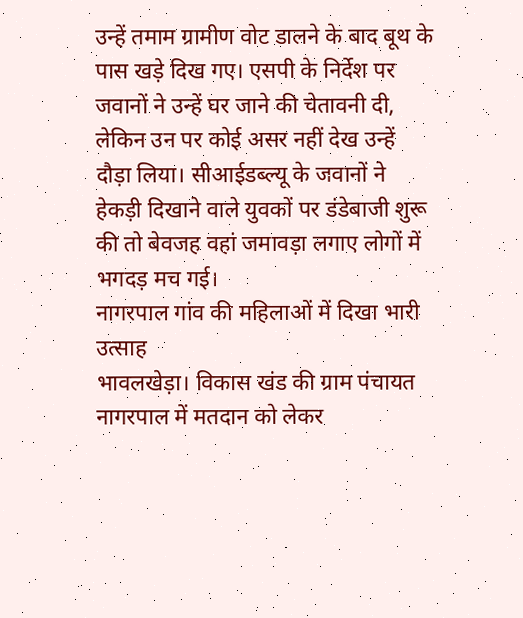उन्हें तमाम ग्रामीण वोट डालने के बाद बूथ के पास खड़े दिख गए। एसपी के निर्देश पर जवानों ने उन्हें घर जाने की चेतावनी दी, लेकिन उन पर कोई असर नहीं देख उन्हें दौड़ा लिया। सीआईडब्ल्यू के जवानों ने हेकड़ी दिखाने वाले युवकों पर डंडेबाजी शुरू की तो बेवजह वहां जमावड़ा लगाए लोगों में भगदड़ मच गई।
नागरपाल गांव की महिलाओं में दिखा भारी उत्साह
भावलखेड़ा। विकास खंड की ग्राम पंचायत नागरपाल में मतदान को लेकर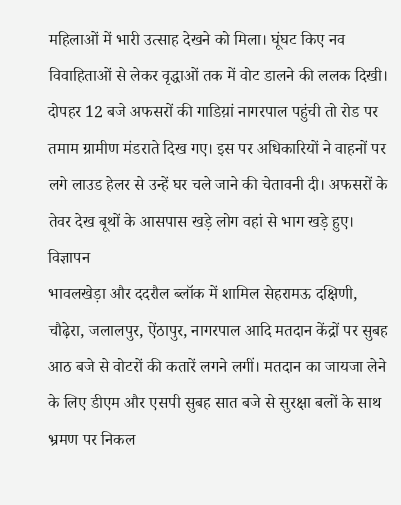महिलाओं में भारी उत्साह देखने को मिला। घूंघट किए नव विवाहिताओं से लेकर वृद्धाओं तक में वोट डालने की ललक दिखी। दोपहर 12 बजे अफसरों की गाडिय़ां नागरपाल पहुंची तो रोड पर तमाम ग्रामीण मंडराते दिख गए। इस पर अधिकारियों ने वाहनों पर लगे लाउड हेलर से उन्हें घर चले जाने की चेतावनी दी। अफसरों के तेवर देख बूथों के आसपास खड़े लोग वहां से भाग खड़े हुए।
विज्ञापन
भावलखेड़ा और ददरौल ब्लॉक में शामिल सेहरामऊ दक्षिणी, चौढ़ेरा, जलालपुर, ऐंठापुर, नागरपाल आदि मतदान केंद्रों पर सुबह आठ बजे से वोटरों की कतारें लगने लगीं। मतदान का जायजा लेने के लिए डीएम और एसपी सुबह सात बजे से सुरक्षा बलों के साथ भ्रमण पर निकल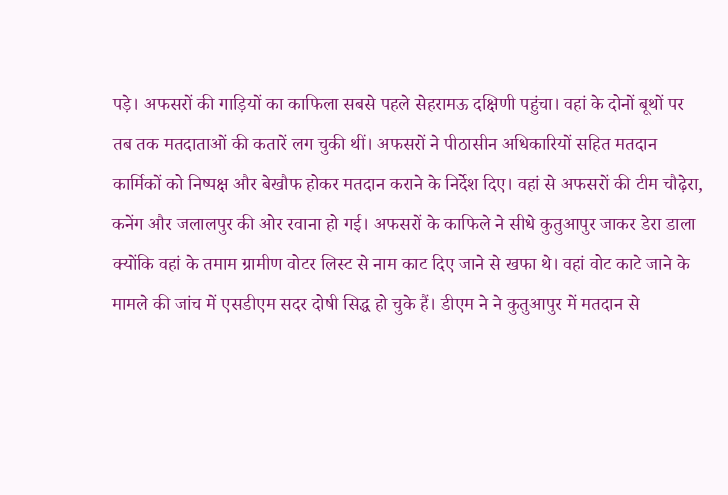पड़े। अफसरों की गाड़ियों का काफिला सबसे पहले सेहरामऊ दक्षिणी पहुंचा। वहां के दोनों बूथों पर तब तक मतदाताओं की कतारें लग चुकी थीं। अफसरों ने पीठासीन अधिकारियों सहित मतदान कार्मिकों को निष्पक्ष और बेखौफ होकर मतदान कराने के निर्देश दिए। वहां से अफसरों की टीम चौढ़ेरा, कनेंग और जलालपुर की ओर रवाना हो गई। अफसरों के काफिले ने सीधे कुतुआपुर जाकर डेरा डाला क्योंकि वहां के तमाम ग्रामीण वोटर लिस्ट से नाम काट दिए जाने से खफा थे। वहां वोट काटे जाने के मामले की जांच में एसडीएम सदर दोषी सिद्ध हो चुके हैं। डीएम ने ने कुतुआपुर में मतदान से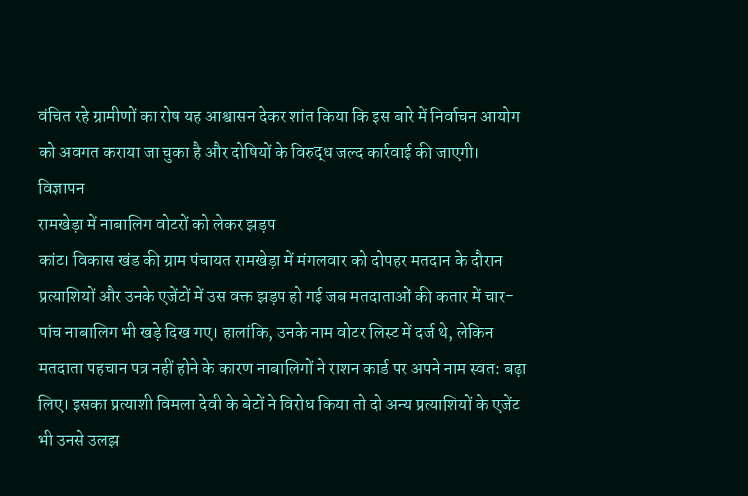वंचित रहे ग्रामीणों का रोष यह आश्वासन देकर शांत किया कि इस बारे में निर्वाचन आयोग को अवगत कराया जा चुका है और दोषियों के विरुद्ध जल्द कार्रवाई की जाएगी।
विज्ञापन
रामखेड़ा में नाबालिग वोटरों को लेकर झड़प
कांट। विकास खंड की ग्राम पंचायत रामखेड़ा में मंगलवार को दोपहर मतदान के दौरान प्रत्याशियों और उनके एजेंटों में उस वक्त झड़प हो गई जब मतदाताओं की कतार में चार-पांच नाबालिग भी खड़े दिख गए। हालांकि, उनके नाम वोटर लिस्ट में दर्ज थे, लेकिन मतदाता पहचान पत्र नहीं होने के कारण नाबालिगों ने राशन कार्ड पर अपने नाम स्वत: बढ़ा लिए। इसका प्रत्याशी विमला देवी के बेटों ने विरोध किया तो दो अन्य प्रत्याशियों के एजेंट भी उनसे उलझ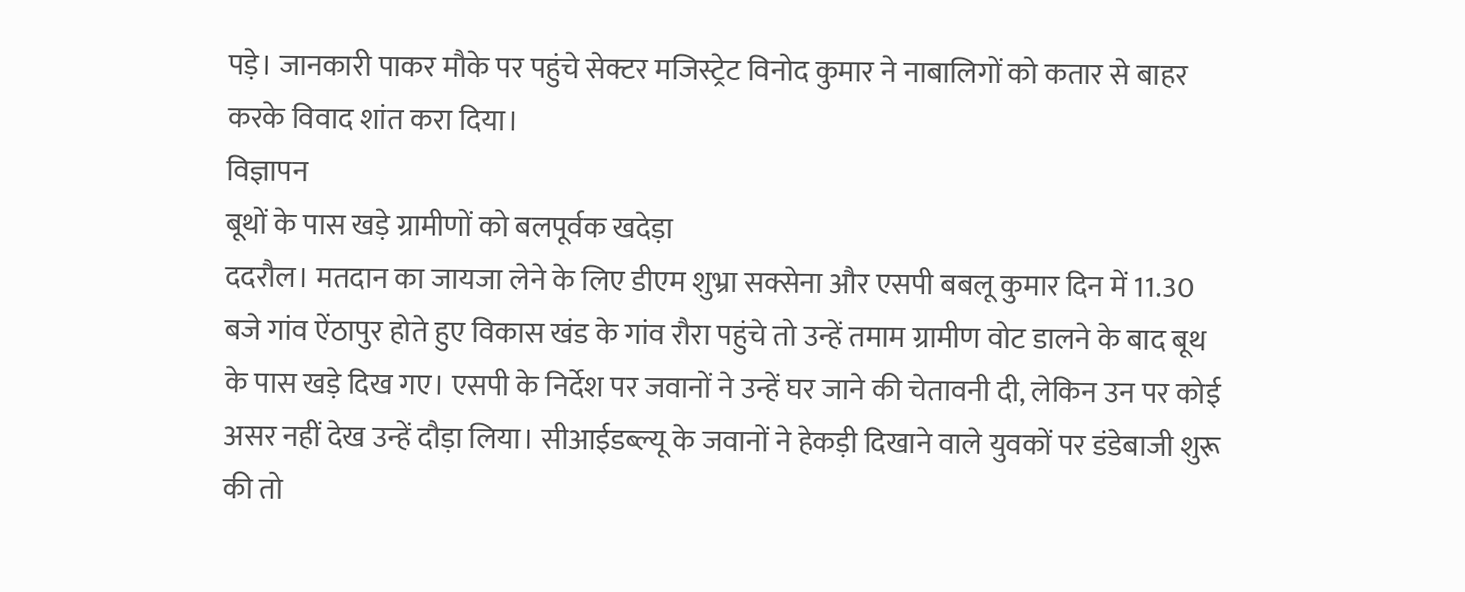पड़े। जानकारी पाकर मौके पर पहुंचे सेक्टर मजिस्ट्रेट विनोद कुमार ने नाबालिगों को कतार से बाहर करके विवाद शांत करा दिया।
विज्ञापन
बूथों के पास खड़े ग्रामीणों को बलपूर्वक खदेड़ा
ददरौल। मतदान का जायजा लेने के लिए डीएम शुभ्रा सक्सेना और एसपी बबलू कुमार दिन में 11.30 बजे गांव ऐंठापुर होते हुए विकास खंड के गांव रौरा पहुंचे तो उन्हें तमाम ग्रामीण वोट डालने के बाद बूथ के पास खड़े दिख गए। एसपी के निर्देश पर जवानों ने उन्हें घर जाने की चेतावनी दी, लेकिन उन पर कोई असर नहीं देख उन्हें दौड़ा लिया। सीआईडब्ल्यू के जवानों ने हेकड़ी दिखाने वाले युवकों पर डंडेबाजी शुरू की तो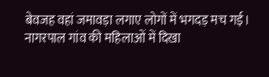बेवजह वहां जमावड़ा लगाए लोगों में भगदड़ मच गई।
नागरपाल गांव की महिलाओं में दिखा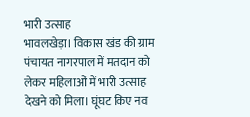भारी उत्साह
भावलखेड़ा। विकास खंड की ग्राम पंचायत नागरपाल में मतदान को लेकर महिलाओं में भारी उत्साह देखने को मिला। घूंघट किए नव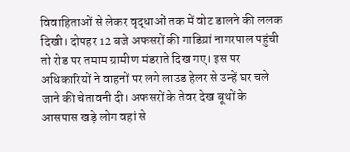विवाहिताओं से लेकर वृद्धाओं तक में वोट डालने की ललक दिखी। दोपहर 12 बजे अफसरों की गाडिय़ां नागरपाल पहुंची तो रोड पर तमाम ग्रामीण मंडराते दिख गए। इस पर अधिकारियों ने वाहनों पर लगे लाउड हेलर से उन्हें घर चले जाने की चेतावनी दी। अफसरों के तेवर देख बूथों के आसपास खड़े लोग वहां से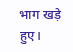भाग खड़े हुए।